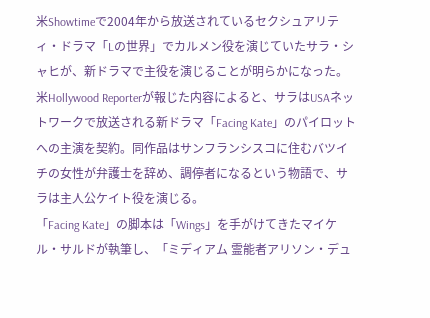米Showtimeで2004年から放送されているセクシュアリティ・ドラマ「Lの世界」でカルメン役を演じていたサラ・シャヒが、新ドラマで主役を演じることが明らかになった。
米Hollywood Reporterが報じた内容によると、サラはUSAネットワークで放送される新ドラマ「Facing Kate」のパイロットへの主演を契約。同作品はサンフランシスコに住むバツイチの女性が弁護士を辞め、調停者になるという物語で、サラは主人公ケイト役を演じる。
「Facing Kate」の脚本は「Wings」を手がけてきたマイケル・サルドが執筆し、「ミディアム 霊能者アリソン・デュ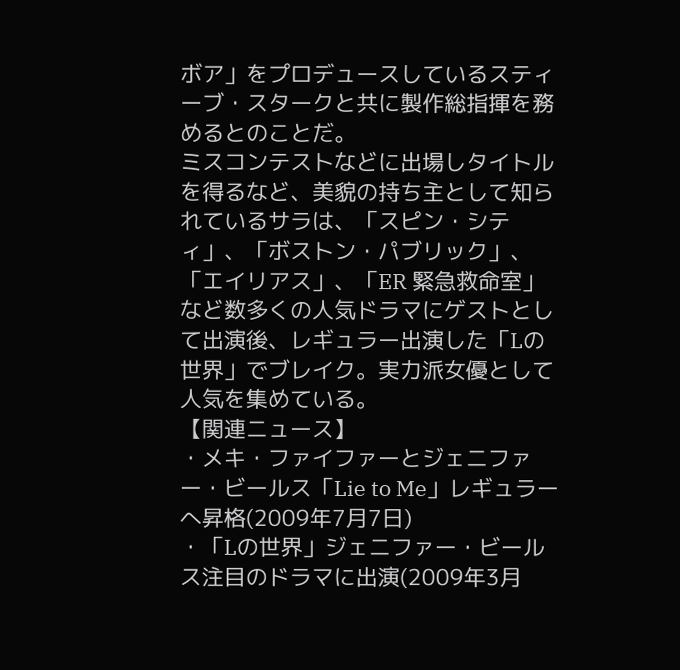ボア」をプロデュースしているスティーブ・スタークと共に製作総指揮を務めるとのことだ。
ミスコンテストなどに出場しタイトルを得るなど、美貌の持ち主として知られているサラは、「スピン・シティ」、「ボストン・パブリック」、「エイリアス」、「ER 緊急救命室」など数多くの人気ドラマにゲストとして出演後、レギュラー出演した「Lの世界」でブレイク。実力派女優として人気を集めている。
【関連ニュース】
・メキ・ファイファーとジェニファー・ビールス「Lie to Me」レギュラーへ昇格(2009年7月7日)
・「Lの世界」ジェニファー・ビールス注目のドラマに出演(2009年3月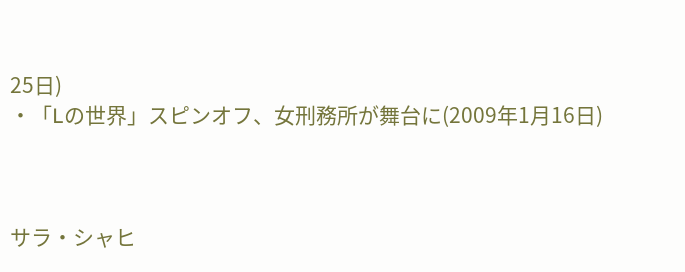25日)
・「Lの世界」スピンオフ、女刑務所が舞台に(2009年1月16日)



サラ・シャヒ